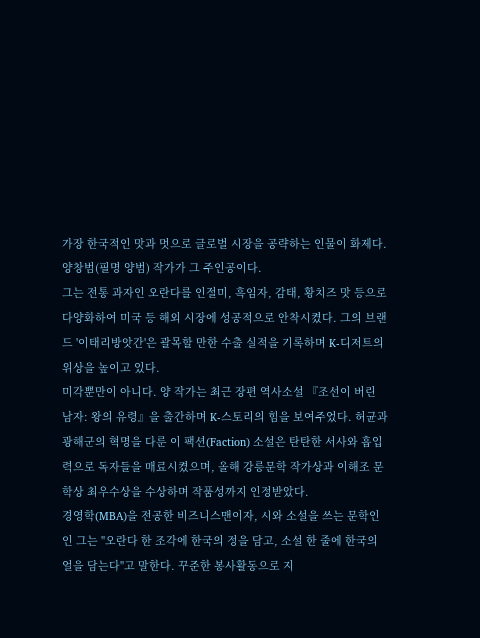가장 한국적인 맛과 멋으로 글로벌 시장을 공략하는 인물이 화제다. 양창범(필명 양범) 작가가 그 주인공이다.
그는 전통 과자인 오란다를 인절미, 흑임자, 감태, 황치즈 맛 등으로 다양화하여 미국 등 해외 시장에 성공적으로 안착시켰다. 그의 브랜드 '이태리방앗간'은 괄목할 만한 수출 실적을 기록하며 K-디저트의 위상을 높이고 있다.
미각뿐만이 아니다. 양 작가는 최근 장편 역사소설 『조선이 버린 남자: 왕의 유령』을 출간하며 K-스토리의 힘을 보여주었다. 허균과 광해군의 혁명을 다룬 이 팩션(Faction) 소설은 탄탄한 서사와 흡입력으로 독자들을 매료시켰으며, 올해 강릉문학 작가상과 이해조 문학상 최우수상을 수상하며 작품성까지 인정받았다.
경영학(MBA)을 전공한 비즈니스맨이자, 시와 소설을 쓰는 문학인인 그는 "오란다 한 조각에 한국의 정을 담고, 소설 한 줄에 한국의 얼을 담는다"고 말한다. 꾸준한 봉사활동으로 지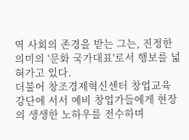역 사회의 존경을 받는 그는, 진정한 의미의 '문화 국가대표'로서 행보를 넓혀가고 있다.
더불어 창조경제혁신센터 창업교육 강단에 서서 예비 창업가들에게 현장의 생생한 노하우를 전수하며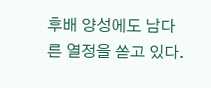후배 양성에도 남다른 열정을 쏟고 있다.